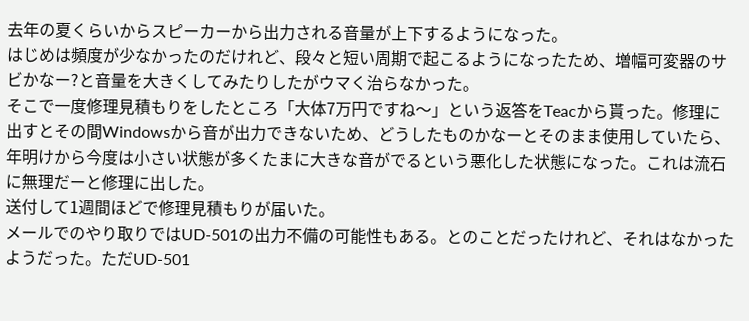去年の夏くらいからスピーカーから出力される音量が上下するようになった。
はじめは頻度が少なかったのだけれど、段々と短い周期で起こるようになったため、増幅可変器のサビかなー?と音量を大きくしてみたりしたがウマく治らなかった。
そこで一度修理見積もりをしたところ「大体7万円ですね〜」という返答をTeacから貰った。修理に出すとその間Windowsから音が出力できないため、どうしたものかなーとそのまま使用していたら、年明けから今度は小さい状態が多くたまに大きな音がでるという悪化した状態になった。これは流石に無理だーと修理に出した。
送付して1週間ほどで修理見積もりが届いた。
メールでのやり取りではUD-501の出力不備の可能性もある。とのことだったけれど、それはなかったようだった。ただUD-501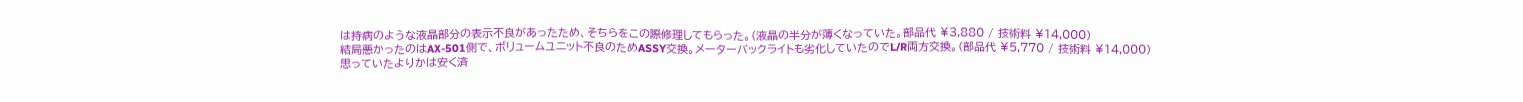は持病のような液晶部分の表示不良があったため、そちらをこの際修理してもらった。(液晶の半分が薄くなっていた。部品代 ¥3,880 / 技術料 ¥14,000)
結局悪かったのはAX-501側で、ボリュームユニット不良のためASSY交換。メーターバックライトも劣化していたのでL/R両方交換。(部品代 ¥5,770 / 技術料 ¥14,000)
思っていたよりかは安く済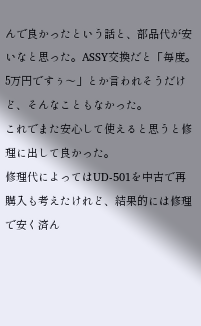んで良かったという話と、部品代が安いなと思った。ASSY交換だと「毎度。5万円ですぅ〜」とか言われそうだけど、そんなこともなかった。
これでまた安心して使えると思うと修理に出して良かった。
修理代によってはUD-501を中古で再購入も考えたけれど、結果的には修理で安く済ん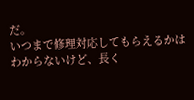だ。
いつまで修理対応してもらえるかはわからないけど、長く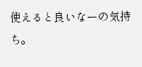使えると良いなーの気持ち。